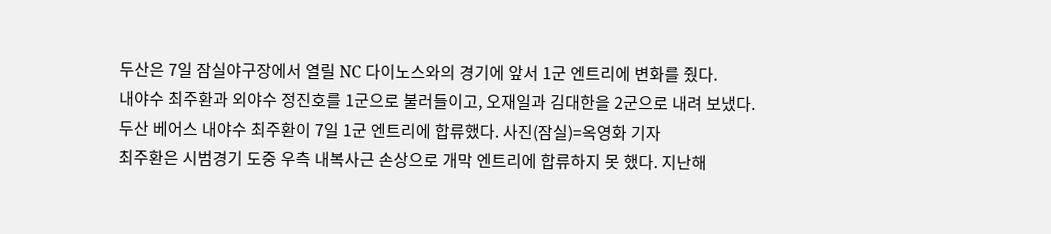두산은 7일 잠실야구장에서 열릴 NC 다이노스와의 경기에 앞서 1군 엔트리에 변화를 줬다.
내야수 최주환과 외야수 정진호를 1군으로 불러들이고, 오재일과 김대한을 2군으로 내려 보냈다.
두산 베어스 내야수 최주환이 7일 1군 엔트리에 합류했다. 사진(잠실)=옥영화 기자
최주환은 시범경기 도중 우측 내복사근 손상으로 개막 엔트리에 합류하지 못 했다. 지난해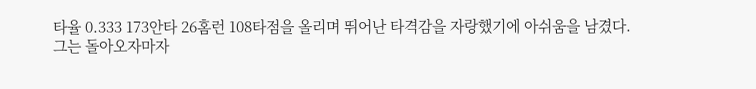타율 0.333 173안타 26홈런 108타점을 올리며 뛰어난 타격감을 자랑했기에 아쉬움을 남겼다.
그는 돌아오자마자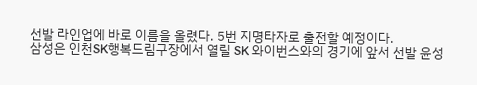선발 라인업에 바로 이름을 올렸다. 5번 지명타자로 출전할 예정이다.
삼성은 인천SK행복드림구장에서 열릴 SK 와이번스와의 경기에 앞서 선발 윤성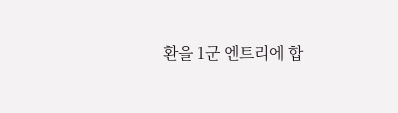환을 1군 엔트리에 합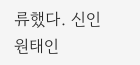류했다. 신인 원태인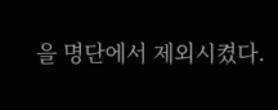을 명단에서 제외시켰다.